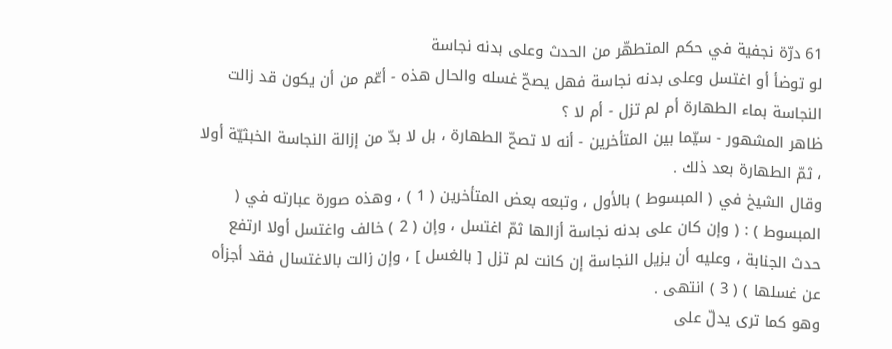61 درّة نجفية في حكم المتطهّر من الحدث وعلى بدنه نجاسة
لو توضأ أو اغتسل وعلى بدنه نجاسة فهل يصحّ غسله والحال هذه - أعّم من أن يكون قد زالت النجاسة بماء الطهارة أم لم تزل - أم لا ؟
ظاهر المشهور - سيّما بين المتأخرين - أنه لا تصحّ الطهارة ، بل لا بدّ من إزالة النجاسة الخبثيّة أولا ، ثمّ الطهارة بعد ذلك .
وقال الشيخ في ( المبسوط ) بالأول ، وتبعه بعض المتأخرين ( 1 ) ، وهذه صورة عبارته في ( المبسوط ) : ( وإن كان على بدنه نجاسة أزالها ثمّ اغتسل ، وإن ( 2 ) خالف واغتسل أولا ارتفع حدث الجنابة ، وعليه أن يزيل النجاسة إن كانت لم تزل [ بالغسل ] ، وإن زالت بالاغتسال فقد أجزأه عن غسلها ) ( 3 ) انتهى .
وهو كما ترى يدلّ على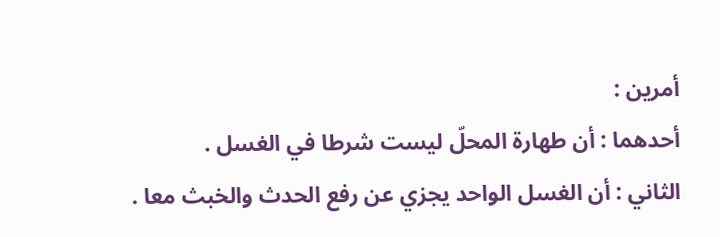أمرين :
أحدهما : أن طهارة المحلّ ليست شرطا في الغسل .
الثاني : أن الغسل الواحد يجزي عن رفع الحدث والخبث معا .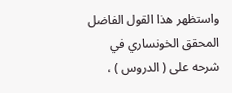واستظهر هذا القول الفاضل المحقق الخونساري في شرحه على ( الدروس ) ،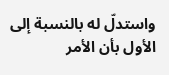واستدلّ له بالنسبة إلى الأول بأن الأمر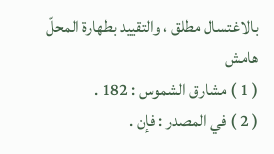بالاغتسال مطلق ، والتقييد بطهارة المحلّ
هامش
( 1 ) مشارق الشموس : 182 .
( 2 ) في المصدر : فإن .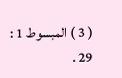( 3 ) المبسوط 1 : 29 .